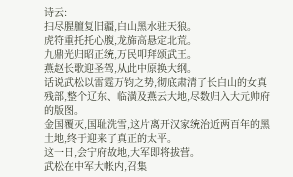诗云:
扫尽腥膻复旧疆,白山黑水驻天狼。
虎符重托托心腹,龙旆高悬定北荒。
九鼎光归昭正统,万民叩拜颂武王。
燕赵长歌迎圣驾,从此中原换大纲。
话说武松以雷霆万钧之势,彻底肃清了长白山的女真残部,整个辽东、临潢及燕云大地,尽数归入大元帅府的版图。
金国覆灭,国耻洗雪,这片离开汉家统治近两百年的黑土地,终于迎来了真正的太平。
这一日,会宁府故地,大军即将拔营。
武松在中军大帐内,召集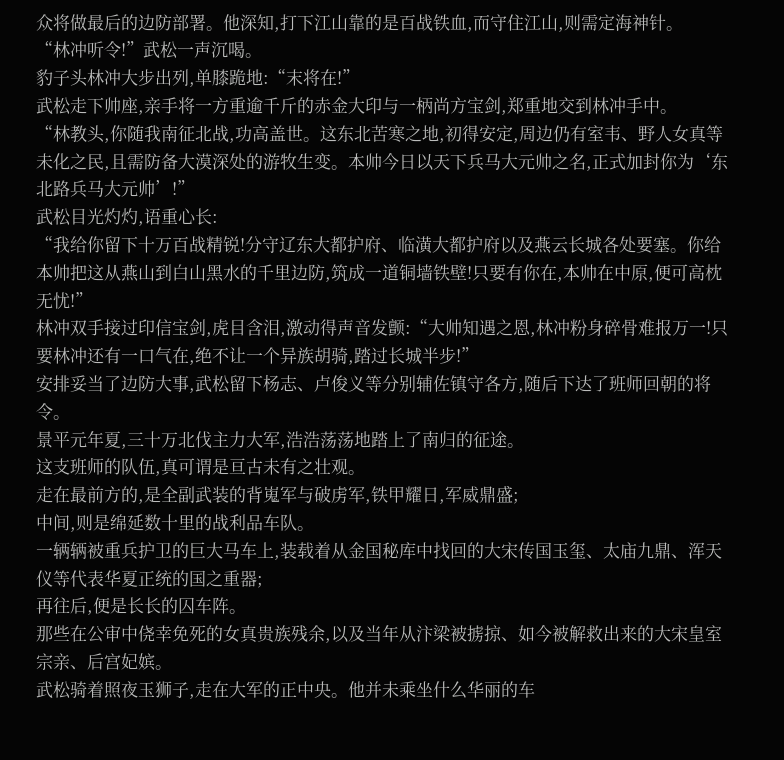众将做最后的边防部署。他深知,打下江山靠的是百战铁血,而守住江山,则需定海神针。
“林冲听令!”武松一声沉喝。
豹子头林冲大步出列,单膝跪地:“末将在!”
武松走下帅座,亲手将一方重逾千斤的赤金大印与一柄尚方宝剑,郑重地交到林冲手中。
“林教头,你随我南征北战,功高盖世。这东北苦寒之地,初得安定,周边仍有室韦、野人女真等未化之民,且需防备大漠深处的游牧生变。本帅今日以天下兵马大元帅之名,正式加封你为‘东北路兵马大元帅’!”
武松目光灼灼,语重心长:
“我给你留下十万百战精锐!分守辽东大都护府、临潢大都护府以及燕云长城各处要塞。你给本帅把这从燕山到白山黑水的千里边防,筑成一道铜墙铁壁!只要有你在,本帅在中原,便可高枕无忧!”
林冲双手接过印信宝剑,虎目含泪,激动得声音发颤:“大帅知遇之恩,林冲粉身碎骨难报万一!只要林冲还有一口气在,绝不让一个异族胡骑,踏过长城半步!”
安排妥当了边防大事,武松留下杨志、卢俊义等分别辅佐镇守各方,随后下达了班师回朝的将令。
景平元年夏,三十万北伐主力大军,浩浩荡荡地踏上了南归的征途。
这支班师的队伍,真可谓是亘古未有之壮观。
走在最前方的,是全副武装的背嵬军与破虏军,铁甲耀日,军威鼎盛;
中间,则是绵延数十里的战利品车队。
一辆辆被重兵护卫的巨大马车上,装载着从金国秘库中找回的大宋传国玉玺、太庙九鼎、浑天仪等代表华夏正统的国之重器;
再往后,便是长长的囚车阵。
那些在公审中侥幸免死的女真贵族残余,以及当年从汴梁被掳掠、如今被解救出来的大宋皇室宗亲、后宫妃嫔。
武松骑着照夜玉狮子,走在大军的正中央。他并未乘坐什么华丽的车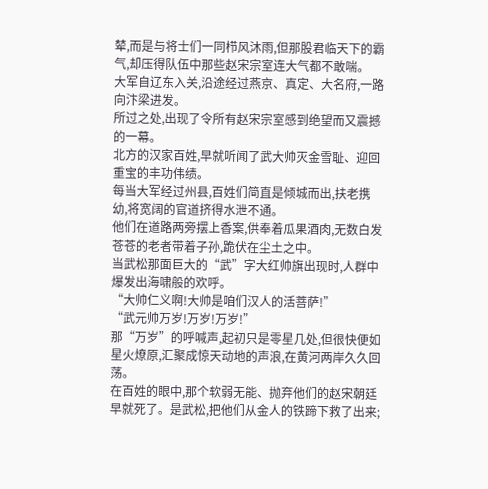辇,而是与将士们一同栉风沐雨,但那股君临天下的霸气,却压得队伍中那些赵宋宗室连大气都不敢喘。
大军自辽东入关,沿途经过燕京、真定、大名府,一路向汴梁进发。
所过之处,出现了令所有赵宋宗室感到绝望而又震撼的一幕。
北方的汉家百姓,早就听闻了武大帅灭金雪耻、迎回重宝的丰功伟绩。
每当大军经过州县,百姓们简直是倾城而出,扶老携幼,将宽阔的官道挤得水泄不通。
他们在道路两旁摆上香案,供奉着瓜果酒肉,无数白发苍苍的老者带着子孙,跪伏在尘土之中。
当武松那面巨大的“武”字大红帅旗出现时,人群中爆发出海啸般的欢呼。
“大帅仁义啊!大帅是咱们汉人的活菩萨!”
“武元帅万岁!万岁!万岁!”
那“万岁”的呼喊声,起初只是零星几处,但很快便如星火燎原,汇聚成惊天动地的声浪,在黄河两岸久久回荡。
在百姓的眼中,那个软弱无能、抛弃他们的赵宋朝廷早就死了。是武松,把他们从金人的铁蹄下救了出来;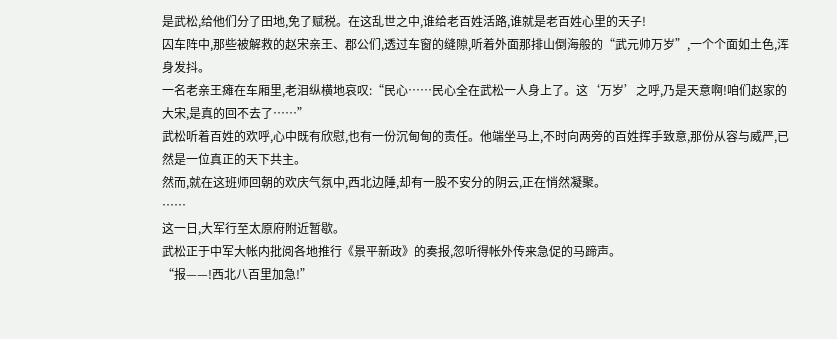是武松,给他们分了田地,免了赋税。在这乱世之中,谁给老百姓活路,谁就是老百姓心里的天子!
囚车阵中,那些被解救的赵宋亲王、郡公们,透过车窗的缝隙,听着外面那排山倒海般的“武元帅万岁”,一个个面如土色,浑身发抖。
一名老亲王瘫在车厢里,老泪纵横地哀叹:“民心……民心全在武松一人身上了。这‘万岁’之呼,乃是天意啊!咱们赵家的大宋,是真的回不去了……”
武松听着百姓的欢呼,心中既有欣慰,也有一份沉甸甸的责任。他端坐马上,不时向两旁的百姓挥手致意,那份从容与威严,已然是一位真正的天下共主。
然而,就在这班师回朝的欢庆气氛中,西北边陲,却有一股不安分的阴云,正在悄然凝聚。
……
这一日,大军行至太原府附近暂歇。
武松正于中军大帐内批阅各地推行《景平新政》的奏报,忽听得帐外传来急促的马蹄声。
“报——!西北八百里加急!”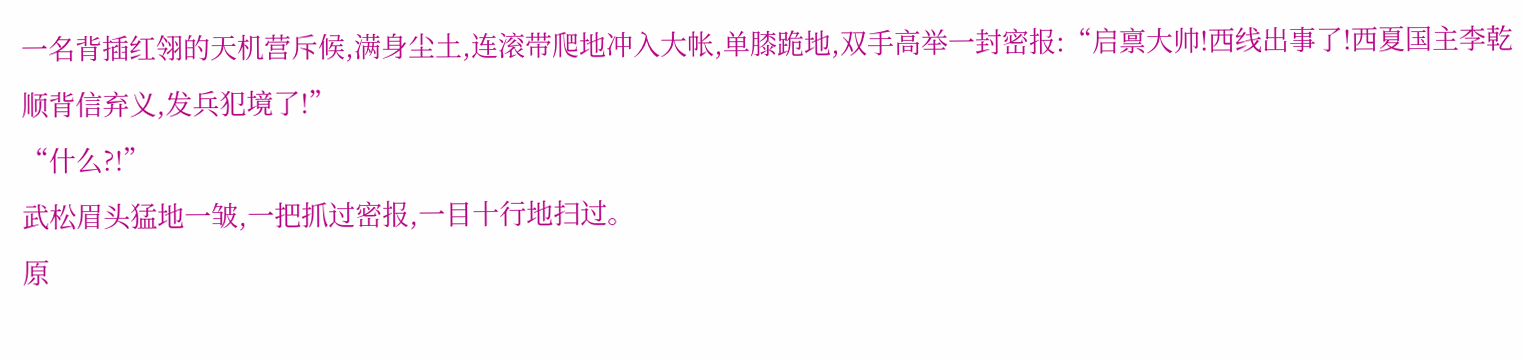一名背插红翎的天机营斥候,满身尘土,连滚带爬地冲入大帐,单膝跪地,双手高举一封密报:“启禀大帅!西线出事了!西夏国主李乾顺背信弃义,发兵犯境了!”
“什么?!”
武松眉头猛地一皱,一把抓过密报,一目十行地扫过。
原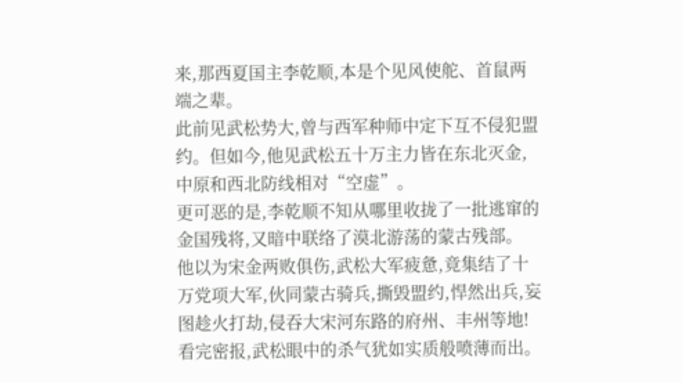来,那西夏国主李乾顺,本是个见风使舵、首鼠两端之辈。
此前见武松势大,曾与西军种师中定下互不侵犯盟约。但如今,他见武松五十万主力皆在东北灭金,中原和西北防线相对“空虚”。
更可恶的是,李乾顺不知从哪里收拢了一批逃窜的金国残将,又暗中联络了漠北游荡的蒙古残部。
他以为宋金两败俱伤,武松大军疲惫,竟集结了十万党项大军,伙同蒙古骑兵,撕毁盟约,悍然出兵,妄图趁火打劫,侵吞大宋河东路的府州、丰州等地!
看完密报,武松眼中的杀气犹如实质般喷薄而出。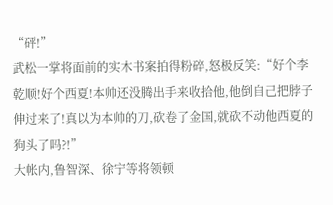“砰!”
武松一掌将面前的实木书案拍得粉碎,怒极反笑:“好个李乾顺!好个西夏!本帅还没腾出手来收拾他,他倒自己把脖子伸过来了!真以为本帅的刀,砍卷了金国,就砍不动他西夏的狗头了吗?!”
大帐内,鲁智深、徐宁等将领顿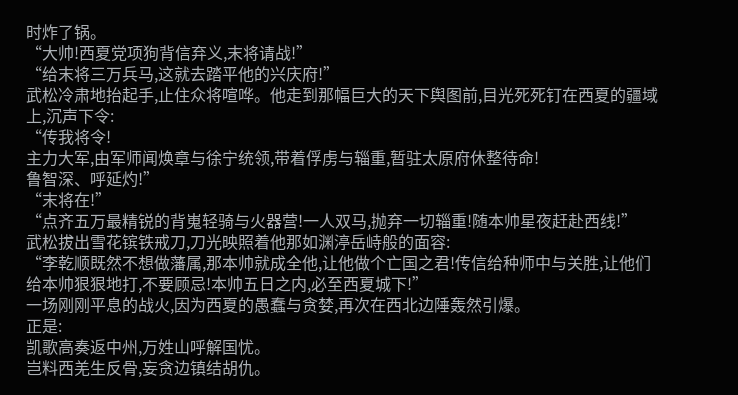时炸了锅。
“大帅!西夏党项狗背信弃义,末将请战!”
“给末将三万兵马,这就去踏平他的兴庆府!”
武松冷肃地抬起手,止住众将喧哗。他走到那幅巨大的天下舆图前,目光死死钉在西夏的疆域上,沉声下令:
“传我将令!
主力大军,由军师闻焕章与徐宁统领,带着俘虏与辎重,暂驻太原府休整待命!
鲁智深、呼延灼!”
“末将在!”
“点齐五万最精锐的背嵬轻骑与火器营!一人双马,抛弃一切辎重!随本帅星夜赶赴西线!”
武松拔出雪花镔铁戒刀,刀光映照着他那如渊渟岳峙般的面容:
“李乾顺既然不想做藩属,那本帅就成全他,让他做个亡国之君!传信给种师中与关胜,让他们给本帅狠狠地打,不要顾忌!本帅五日之内,必至西夏城下!”
一场刚刚平息的战火,因为西夏的愚蠢与贪婪,再次在西北边陲轰然引爆。
正是:
凯歌高奏返中州,万姓山呼解国忧。
岂料西羌生反骨,妄贪边镇结胡仇。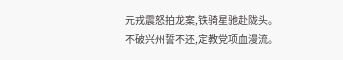元戎震怒拍龙案,铁骑星驰赴陇头。
不破兴州誓不还,定教党项血漫流。